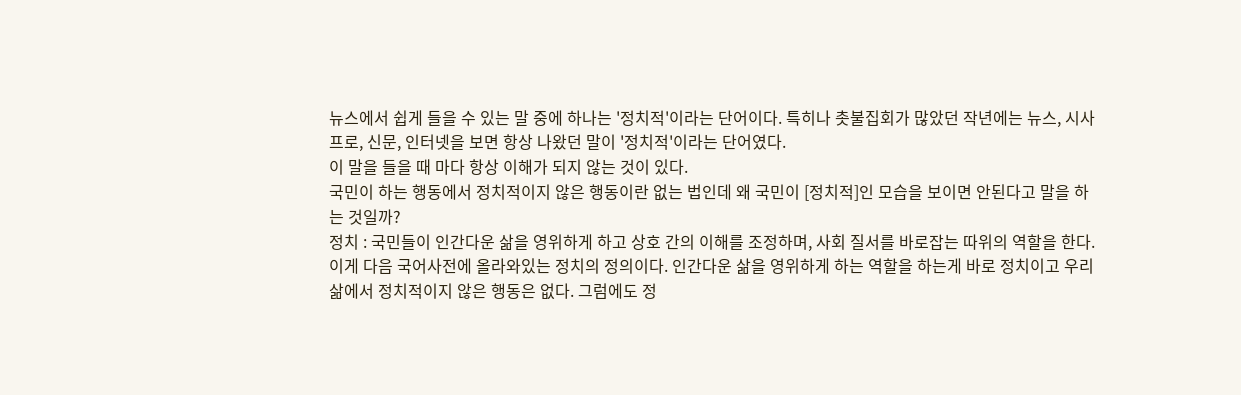뉴스에서 쉽게 들을 수 있는 말 중에 하나는 '정치적'이라는 단어이다. 특히나 촛불집회가 많았던 작년에는 뉴스, 시사프로, 신문, 인터넷을 보면 항상 나왔던 말이 '정치적'이라는 단어였다.
이 말을 들을 때 마다 항상 이해가 되지 않는 것이 있다.
국민이 하는 행동에서 정치적이지 않은 행동이란 없는 법인데 왜 국민이 [정치적]인 모습을 보이면 안된다고 말을 하는 것일까?
정치 : 국민들이 인간다운 삶을 영위하게 하고 상호 간의 이해를 조정하며, 사회 질서를 바로잡는 따위의 역할을 한다.
이게 다음 국어사전에 올라와있는 정치의 정의이다. 인간다운 삶을 영위하게 하는 역할을 하는게 바로 정치이고 우리 삶에서 정치적이지 않은 행동은 없다. 그럼에도 정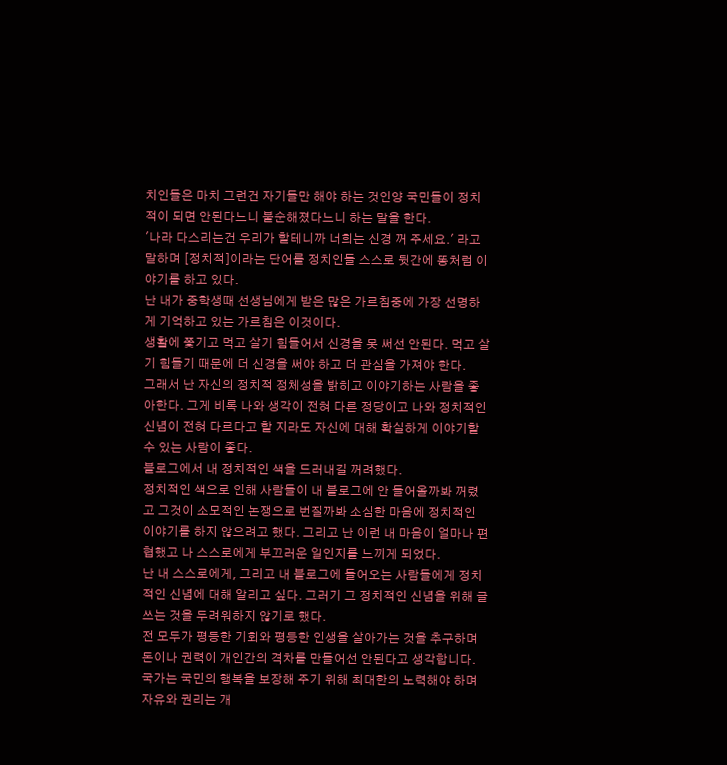치인들은 마치 그런건 자기들만 해야 하는 것인양 국민들이 정치적이 되면 안된다느니 불순해졌다느니 하는 말을 한다.
'나라 다스리는건 우리가 할테니까 너희는 신경 꺼 주세요.' 라고 말하며 [정치적]이라는 단어를 정치인들 스스로 뒷간에 똥처럼 이야기를 하고 있다.
난 내가 중학생때 선생님에게 받은 많은 가르침중에 가장 선명하게 기억하고 있는 가르침은 이것이다.
생활에 쫓기고 먹고 살기 힘들어서 신경을 못 써선 안된다. 먹고 살기 힘들기 때문에 더 신경을 써야 하고 더 관심을 가져야 한다.
그래서 난 자신의 정치적 정체성을 밝히고 이야기하는 사람을 좋아한다. 그게 비록 나와 생각이 전혀 다른 정당이고 나와 정치적인 신념이 전혀 다르다고 할 지라도 자신에 대해 확실하게 이야기할 수 있는 사람이 좋다.
블로그에서 내 정치적인 색을 드러내길 꺼려했다.
정치적인 색으로 인해 사람들이 내 블로그에 안 들어올까봐 꺼렸고 그것이 소모적인 논쟁으로 번질까봐 소심한 마음에 정치적인 이야기를 하지 않으려고 했다. 그리고 난 이런 내 마음이 얼마나 편협했고 나 스스로에게 부끄러운 일인지를 느끼게 되었다.
난 내 스스로에게, 그리고 내 블로그에 들어오는 사람들에게 정치적인 신념에 대해 알리고 싶다. 그러기 그 정치적인 신념을 위해 글 쓰는 것을 두려워하지 않기로 했다.
전 모두가 평등한 기회와 평등한 인생을 살아가는 것을 추구하며 돈이나 권력이 개인간의 격차를 만들어선 안된다고 생각합니다. 국가는 국민의 행복을 보장해 주기 위해 최대한의 노력해야 하며 자유와 권리는 개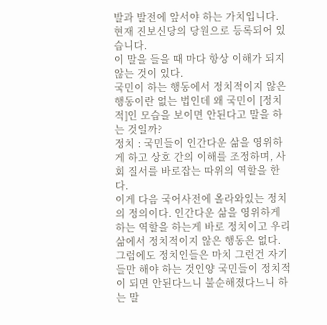발과 발전에 앞서야 하는 가치입니다.
현재 진보신당의 당원으로 등록되어 있습니다.
이 말을 들을 때 마다 항상 이해가 되지 않는 것이 있다.
국민이 하는 행동에서 정치적이지 않은 행동이란 없는 법인데 왜 국민이 [정치적]인 모습을 보이면 안된다고 말을 하는 것일까?
정치 : 국민들이 인간다운 삶을 영위하게 하고 상호 간의 이해를 조정하며, 사회 질서를 바로잡는 따위의 역할을 한다.
이게 다음 국어사전에 올라와있는 정치의 정의이다. 인간다운 삶을 영위하게 하는 역할을 하는게 바로 정치이고 우리 삶에서 정치적이지 않은 행동은 없다. 그럼에도 정치인들은 마치 그런건 자기들만 해야 하는 것인양 국민들이 정치적이 되면 안된다느니 불순해졌다느니 하는 말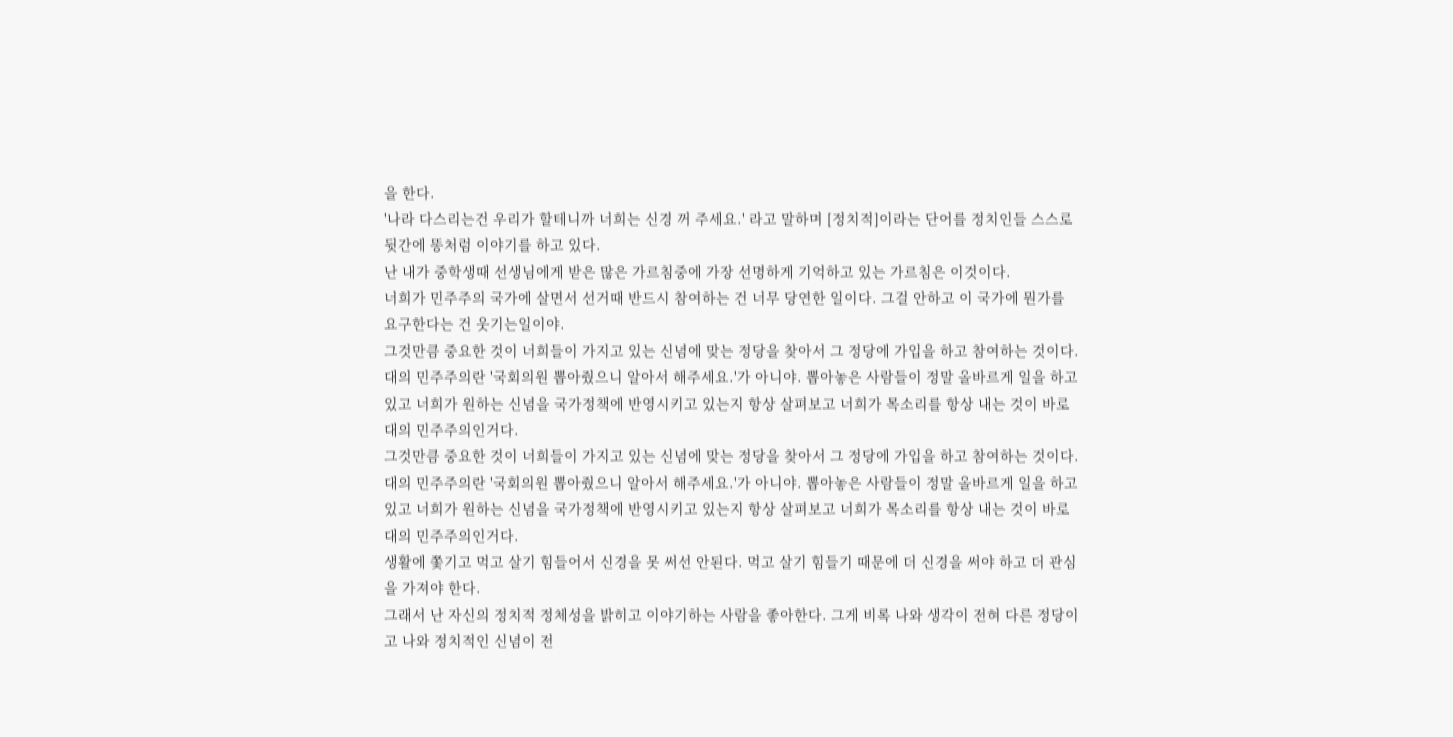을 한다.
'나라 다스리는건 우리가 할테니까 너희는 신경 꺼 주세요.' 라고 말하며 [정치적]이라는 단어를 정치인들 스스로 뒷간에 똥처럼 이야기를 하고 있다.
난 내가 중학생때 선생님에게 받은 많은 가르침중에 가장 선명하게 기억하고 있는 가르침은 이것이다.
너희가 민주주의 국가에 살면서 선거때 반드시 참여하는 건 너무 당연한 일이다. 그걸 안하고 이 국가에 뭔가를 요구한다는 건 웃기는일이야.
그것만큼 중요한 것이 너희들이 가지고 있는 신념에 맞는 정당을 찾아서 그 정당에 가입을 하고 참여하는 것이다. 대의 민주주의란 '국회의원 뽑아줬으니 알아서 해주세요.'가 아니야. 뽑아놓은 사람들이 정말 올바르게 일을 하고 있고 너희가 원하는 신념을 국가정책에 반영시키고 있는지 항상 살펴보고 너희가 목소리를 항상 내는 것이 바로 대의 민주주의인거다.
그것만큼 중요한 것이 너희들이 가지고 있는 신념에 맞는 정당을 찾아서 그 정당에 가입을 하고 참여하는 것이다. 대의 민주주의란 '국회의원 뽑아줬으니 알아서 해주세요.'가 아니야. 뽑아놓은 사람들이 정말 올바르게 일을 하고 있고 너희가 원하는 신념을 국가정책에 반영시키고 있는지 항상 살펴보고 너희가 목소리를 항상 내는 것이 바로 대의 민주주의인거다.
생활에 쫓기고 먹고 살기 힘들어서 신경을 못 써선 안된다. 먹고 살기 힘들기 때문에 더 신경을 써야 하고 더 관심을 가져야 한다.
그래서 난 자신의 정치적 정체성을 밝히고 이야기하는 사람을 좋아한다. 그게 비록 나와 생각이 전혀 다른 정당이고 나와 정치적인 신념이 전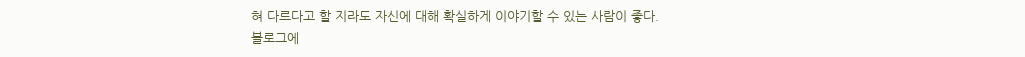혀 다르다고 할 지라도 자신에 대해 확실하게 이야기할 수 있는 사람이 좋다.
블로그에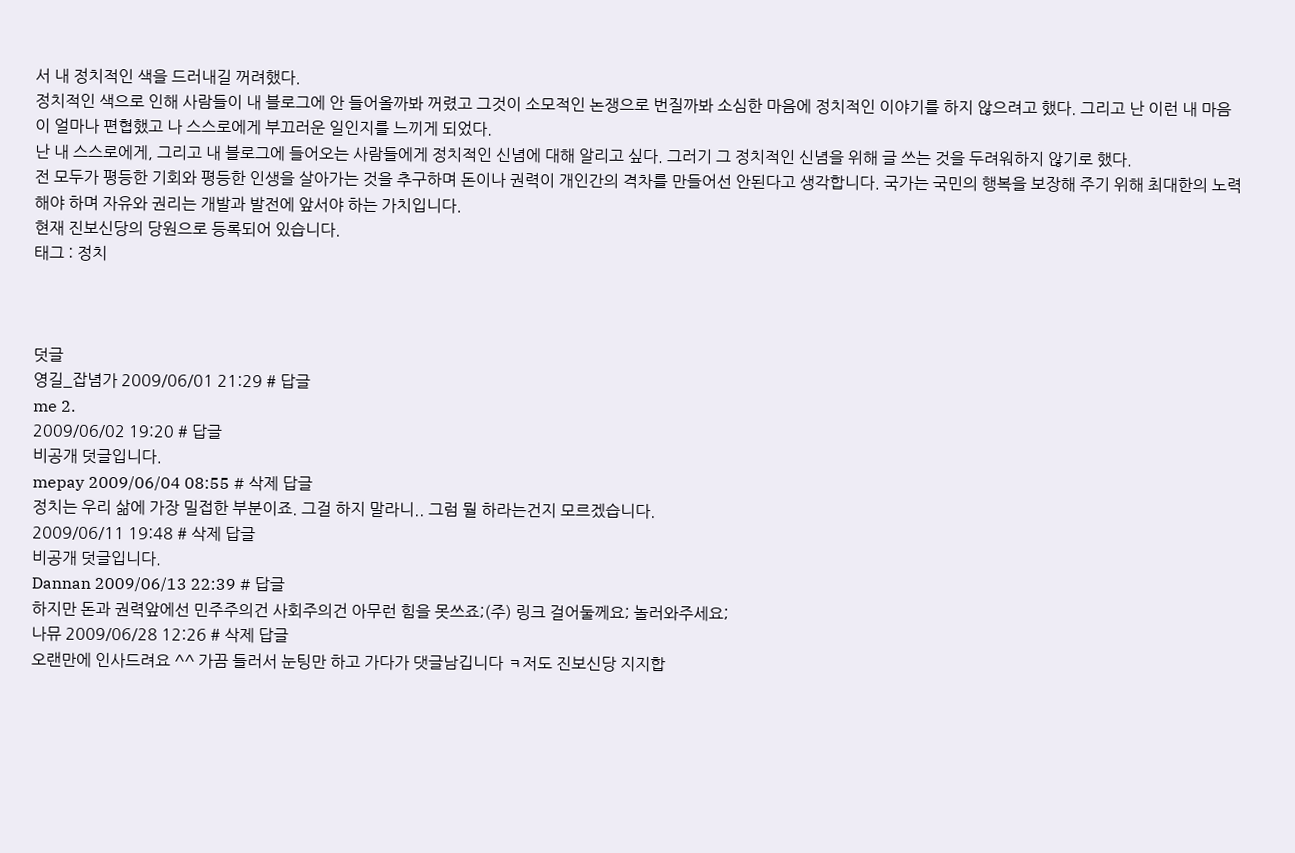서 내 정치적인 색을 드러내길 꺼려했다.
정치적인 색으로 인해 사람들이 내 블로그에 안 들어올까봐 꺼렸고 그것이 소모적인 논쟁으로 번질까봐 소심한 마음에 정치적인 이야기를 하지 않으려고 했다. 그리고 난 이런 내 마음이 얼마나 편협했고 나 스스로에게 부끄러운 일인지를 느끼게 되었다.
난 내 스스로에게, 그리고 내 블로그에 들어오는 사람들에게 정치적인 신념에 대해 알리고 싶다. 그러기 그 정치적인 신념을 위해 글 쓰는 것을 두려워하지 않기로 했다.
전 모두가 평등한 기회와 평등한 인생을 살아가는 것을 추구하며 돈이나 권력이 개인간의 격차를 만들어선 안된다고 생각합니다. 국가는 국민의 행복을 보장해 주기 위해 최대한의 노력해야 하며 자유와 권리는 개발과 발전에 앞서야 하는 가치입니다.
현재 진보신당의 당원으로 등록되어 있습니다.
태그 : 정치



덧글
영길_잡념가 2009/06/01 21:29 # 답글
me 2.
2009/06/02 19:20 # 답글
비공개 덧글입니다.
mepay 2009/06/04 08:55 # 삭제 답글
정치는 우리 삶에 가장 밀접한 부분이죠. 그걸 하지 말라니.. 그럼 뭘 하라는건지 모르겠습니다.
2009/06/11 19:48 # 삭제 답글
비공개 덧글입니다.
Dannan 2009/06/13 22:39 # 답글
하지만 돈과 권력앞에선 민주주의건 사회주의건 아무런 힘을 못쓰죠;(주) 링크 걸어둘께요; 놀러와주세요;
나뮤 2009/06/28 12:26 # 삭제 답글
오랜만에 인사드려요 ^^ 가끔 들러서 눈팅만 하고 가다가 댓글남깁니다 ㅋ저도 진보신당 지지합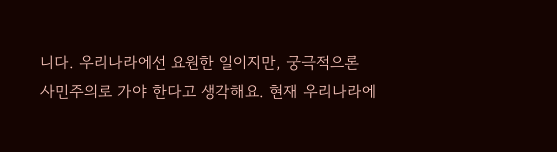니다. 우리나라에선 요원한 일이지만, 궁극적으론 사민주의로 가야 한다고 생각해요. 현재 우리나라에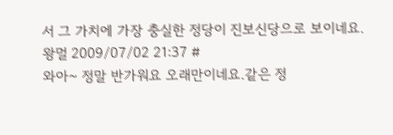서 그 가치에 가장 충실한 정당이 진보신당으로 보이네요.
왕멀 2009/07/02 21:37 #
와아~ 정말 반가워요 오래만이네요.같은 정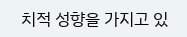치적 성향을 가지고 있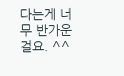다는게 너무 반가운걸요. ^^